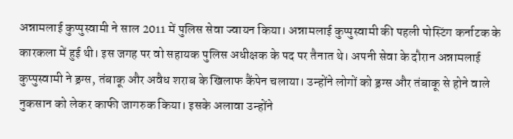अन्नामलाई कुप्पुस्वामी ने साल 2011 में पुलिस सेवा ज्वायन किया। अन्नामलाई कुप्पुस्वामी की पहली पोस्टिंग कर्नाटक के कारकला में हुई थी। इस जगह पर वो सहायक पुलिस अधीक्षक के पद पर तैनात थे। अपनी सेवा के दौरान अन्नामलाई कुप्पुस्वामी ने ड्रग्स, तंबाकू और अवैध शराब के खिलाफ कैंपेन चलाया। उन्होंने लोगों को ड्रग्स और तंबाकू से होने वाले नुकसान को लेकर काफी जागरुक किया। इसके अलावा उन्होंने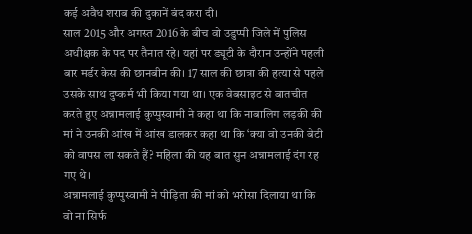कई अवैध शराब की दुकानें बंद करा दी।
साल 2015 और अगस्त 2016 के बीच वो उडुप्पी जिले में पुलिस अधीक्षक के पद पर तैनात रहे। यहां पर ड्यूटी के दौरान उन्होंने पहली बार मर्डर केस की छानबीन की। 17 साल की छात्रा की हत्या से पहले उसके साथ दुष्कर्म भी किया गया था। एक वेबसाइट से बातचीत करते हुए अन्नामलाई कुप्पुस्वामी ने कहा था कि नाबालिग लड़की की मां ने उनकी आंख में आंख डालकर कहा था कि ‘क्या वो उनकी बेटी को वापस ला सकते हैं? महिला की यह बात सुन अन्नामलाई दंग रह गए थे।
अन्नामलाई कुप्पुस्वामी ने पीड़िता की मां को भरोसा दिलाया था कि वो ना सिर्फ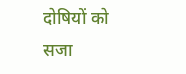दोषियों को सजा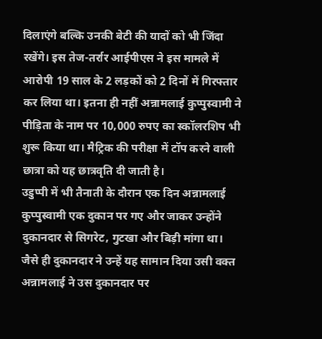दिलाएंगे बल्कि उनकी बेटी की यादों को भी जिंदा रखेंगे। इस तेज-तर्रार आईपीएस ने इस मामले में आरोपी 19 साल के 2 लड़कों को 2 दिनों में गिरफ्तार कर लिया था। इतना ही नहीं अन्नामलाई कुप्पुस्वामी ने पीड़िता के नाम पर 10,000 रुपए का स्कॉलरशिप भी शुरू किया था। मैट्रिक की परीक्षा में टॉप करने वाली छात्रा को यह छात्रवृति दी जाती है।
उडुप्पी में भी तैनाती के दौरान एक दिन अन्नामलाई कुप्पुस्वामी एक दुकान पर गए और जाकर उन्होंने दुकानदार से सिगरेट, गुटखा और बिड़ी मांगा था। जैसे ही दुकानदार ने उन्हें यह सामान दिया उसी वक्त अन्नामलाई ने उस दुकानदार पर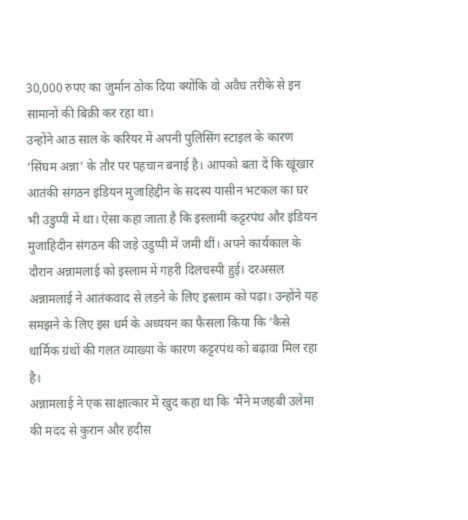30,000 रुपए का जुर्मान ठोक दिया क्योंकि वो अवैध तरीके से इन सामानों की बिक्री कर रहा था।
उन्होंने आठ साल के करियर में अपनी पुलिसिंग स्टाइल के कारण ‘सिंघम अन्ना’ के तौर पर पहचान बनाई है। आपको बता दें कि खूंखार आतंकी संगठन इंडियन मुजाहिद्दीन के सदस्य यासीन भटकल का घर भी उडुप्पी में था। ऐसा कहा जाता है कि इस्लामी कट्टरपंथ और इंडियन मुजाहिदीन संगठन की जड़े उडुप्पी में जमी थीं। अपने कार्यकाल के दौरान अन्नामलाई को इस्लाम में गहरी दिलचस्पी हुई। दरअसल अन्नामलाई ने आतंकवाद से लड़ने के लिए इस्लाम को पढ़ा। उन्होंने यह समझने के लिए इस धर्म के अध्ययन का फैसला किया कि ‘कैसे धार्मिक ग्रंथों की गलत व्याख्या के कारण कट्टरपंथ को बढ़ावा मिल रहा है।
अन्नामलाई ने एक साक्षात्कार में खुद कहा था कि ‘मैंने मजहबी उलेमा की मदद से कुरान और हदीस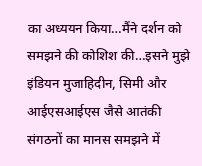का अध्ययन किया…मैंने दर्शन को समझने की कोशिश की…इसने मुझे इंडियन मुजाहिदीन, सिमी और आईएसआईएस जैसे आतंकी संगठनों का मानस समझने में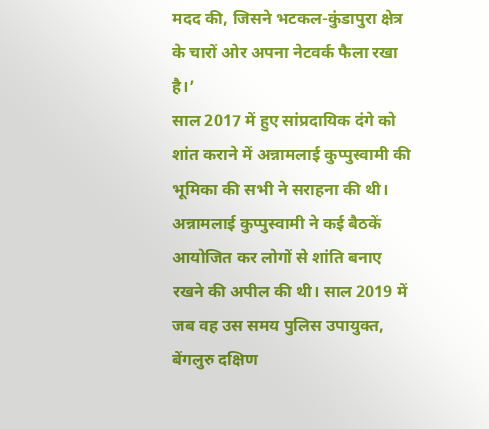मदद की, जिसने भटकल-कुंडापुरा क्षेत्र के चारों ओर अपना नेटवर्क फैला रखा है।’
साल 2017 में हुए सांप्रदायिक दंगे को शांत कराने में अन्नामलाई कुप्पुस्वामी की भूमिका की सभी ने सराहना की थी। अन्नामलाई कुप्पुस्वामी ने कई बैठकें आयोजित कर लोगों से शांति बनाए रखने की अपील की थी। साल 2019 में जब वह उस समय पुलिस उपायुक्त, बेंगलुरु दक्षिण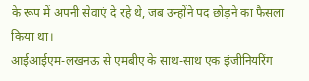के रूप में अपनी सेवाएं दे रहे थे, जब उन्होंने पद छोड़ने का फैसला किया था।
आईआईएम-लखनऊ से एमबीए के साथ-साथ एक इंजीनियरिंग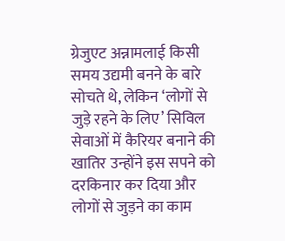ग्रेजुएट अन्नामलाई किसी समय उद्यमी बनने के बारे सोचते थे, लेकिन ‘लोगों से जुड़े रहने के लिए’ सिविल सेवाओं में कैरियर बनाने की खातिर उन्होंने इस सपने को दरकिनार कर दिया और लोगों से जुड़ने का काम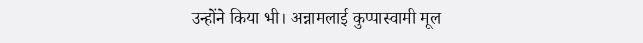उन्होंने किया भी। अन्नामलाई कुप्पास्वामी मूल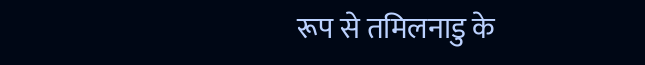रूप से तमिलनाडु के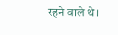रहने वाले थे।